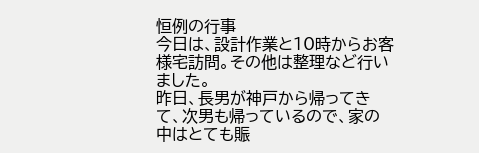恒例の行事
今日は、設計作業と10時からお客様宅訪問。その他は整理など行いました。
昨日、長男が神戸から帰ってきて、次男も帰っているので、家の中はとても賑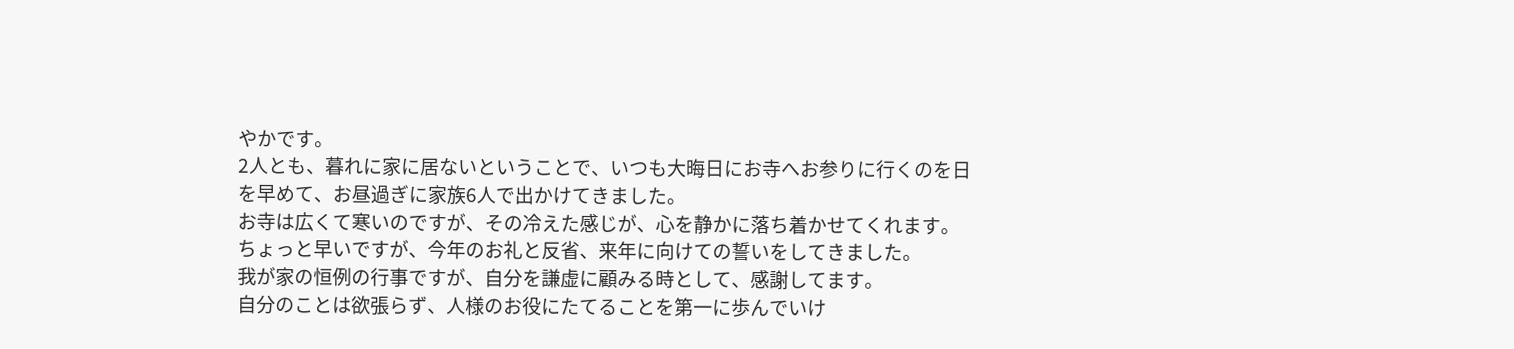やかです。
2人とも、暮れに家に居ないということで、いつも大晦日にお寺へお参りに行くのを日を早めて、お昼過ぎに家族6人で出かけてきました。
お寺は広くて寒いのですが、その冷えた感じが、心を静かに落ち着かせてくれます。
ちょっと早いですが、今年のお礼と反省、来年に向けての誓いをしてきました。
我が家の恒例の行事ですが、自分を謙虚に顧みる時として、感謝してます。
自分のことは欲張らず、人様のお役にたてることを第一に歩んでいけ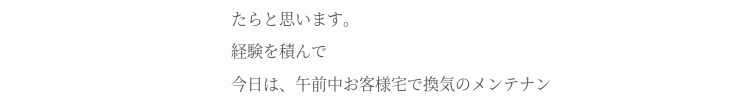たらと思います。
経験を積んで
今日は、午前中お客様宅で換気のメンテナン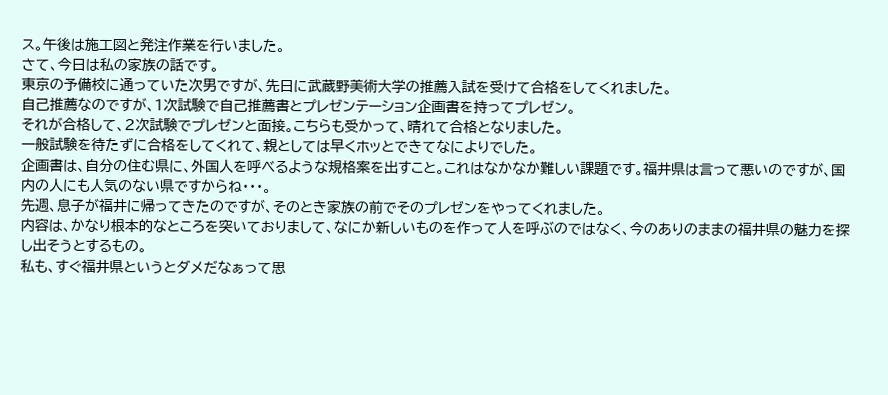ス。午後は施工図と発注作業を行いました。
さて、今日は私の家族の話です。
東京の予備校に通っていた次男ですが、先日に武蔵野美術大学の推薦入試を受けて合格をしてくれました。
自己推薦なのですが、1次試験で自己推薦書とプレゼンテーション企画書を持ってプレゼン。
それが合格して、2次試験でプレゼンと面接。こちらも受かって、晴れて合格となりました。
一般試験を待たずに合格をしてくれて、親としては早くホッとできてなによりでした。
企画書は、自分の住む県に、外国人を呼べるような規格案を出すこと。これはなかなか難しい課題です。福井県は言って悪いのですが、国内の人にも人気のない県ですからね・・・。
先週、息子が福井に帰ってきたのですが、そのとき家族の前でそのプレゼンをやってくれました。
内容は、かなり根本的なところを突いておりまして、なにか新しいものを作って人を呼ぶのではなく、今のありのままの福井県の魅力を探し出そうとするもの。
私も、すぐ福井県というとダメだなぁって思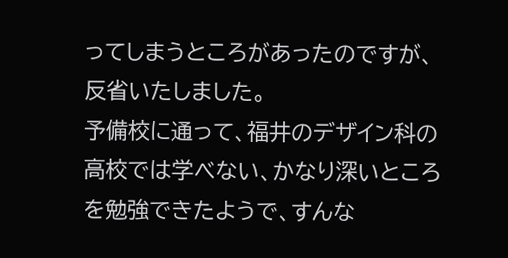ってしまうところがあったのですが、反省いたしました。
予備校に通って、福井のデザイン科の高校では学べない、かなり深いところを勉強できたようで、すんな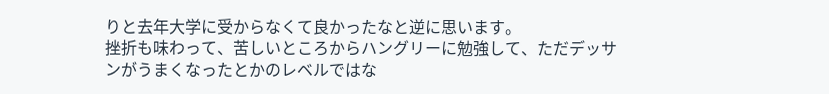りと去年大学に受からなくて良かったなと逆に思います。
挫折も味わって、苦しいところからハングリーに勉強して、ただデッサンがうまくなったとかのレベルではな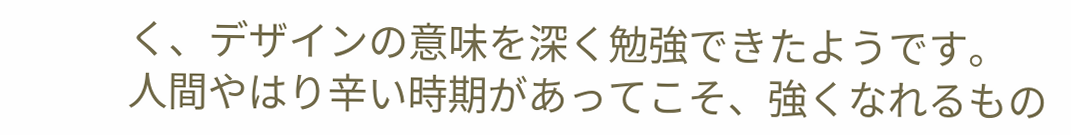く、デザインの意味を深く勉強できたようです。
人間やはり辛い時期があってこそ、強くなれるもの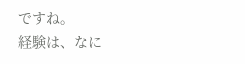ですね。
経験は、なに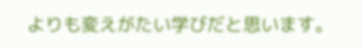よりも変えがたい学びだと思います。